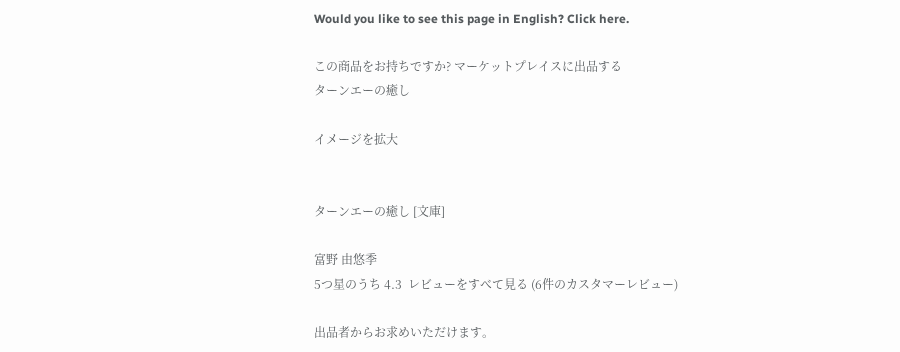Would you like to see this page in English? Click here.

この商品をお持ちですか? マーケットプレイスに出品する
ターンエーの癒し

イメージを拡大


ターンエーの癒し [文庫]

富野 由悠季
5つ星のうち 4.3  レビューをすべて見る (6件のカスタマーレビュー)

出品者からお求めいただけます。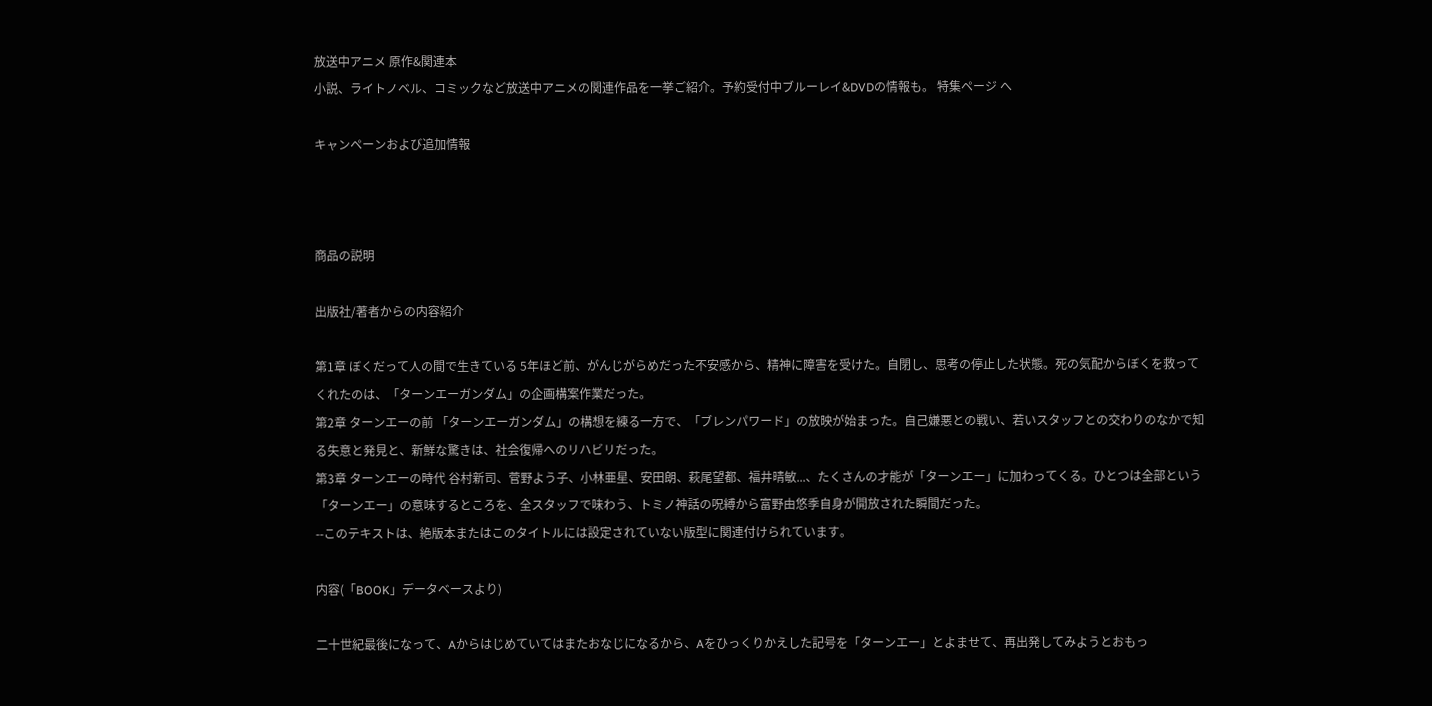放送中アニメ 原作&関連本
小説、ライトノベル、コミックなど放送中アニメの関連作品を一挙ご紹介。予約受付中ブルーレイ&DVDの情報も。 特集ページ へ

キャンペーンおよび追加情報



商品の説明

出版社/著者からの内容紹介

第1章 ぼくだって人の間で生きている 5年ほど前、がんじがらめだった不安感から、精神に障害を受けた。自閉し、思考の停止した状態。死の気配からぼくを救ってくれたのは、「ターンエーガンダム」の企画構案作業だった。
第2章 ターンエーの前 「ターンエーガンダム」の構想を練る一方で、「ブレンパワード」の放映が始まった。自己嫌悪との戦い、若いスタッフとの交わりのなかで知る失意と発見と、新鮮な驚きは、社会復帰へのリハビリだった。
第3章 ターンエーの時代 谷村新司、菅野よう子、小林亜星、安田朗、萩尾望都、福井晴敏...、たくさんの才能が「ターンエー」に加わってくる。ひとつは全部という「ターンエー」の意味するところを、全スタッフで味わう、トミノ神話の呪縛から富野由悠季自身が開放された瞬間だった。
--このテキストは、絶版本またはこのタイトルには設定されていない版型に関連付けられています。

内容(「BOOK」データベースより)

二十世紀最後になって、Aからはじめていてはまたおなじになるから、Aをひっくりかえした記号を「ターンエー」とよませて、再出発してみようとおもっ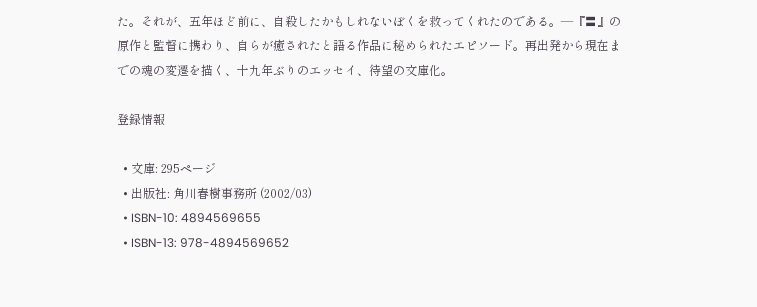た。それが、五年ほど前に、自殺したかもしれないぼくを救ってくれたのである。―『〓』の原作と監督に携わり、自らが癒されたと語る作品に秘められたエピソード。再出発から現在までの魂の変遷を描く、十九年ぶりのエッセイ、待望の文庫化。

登録情報

  • 文庫: 295ページ
  • 出版社: 角川春樹事務所 (2002/03)
  • ISBN-10: 4894569655
  • ISBN-13: 978-4894569652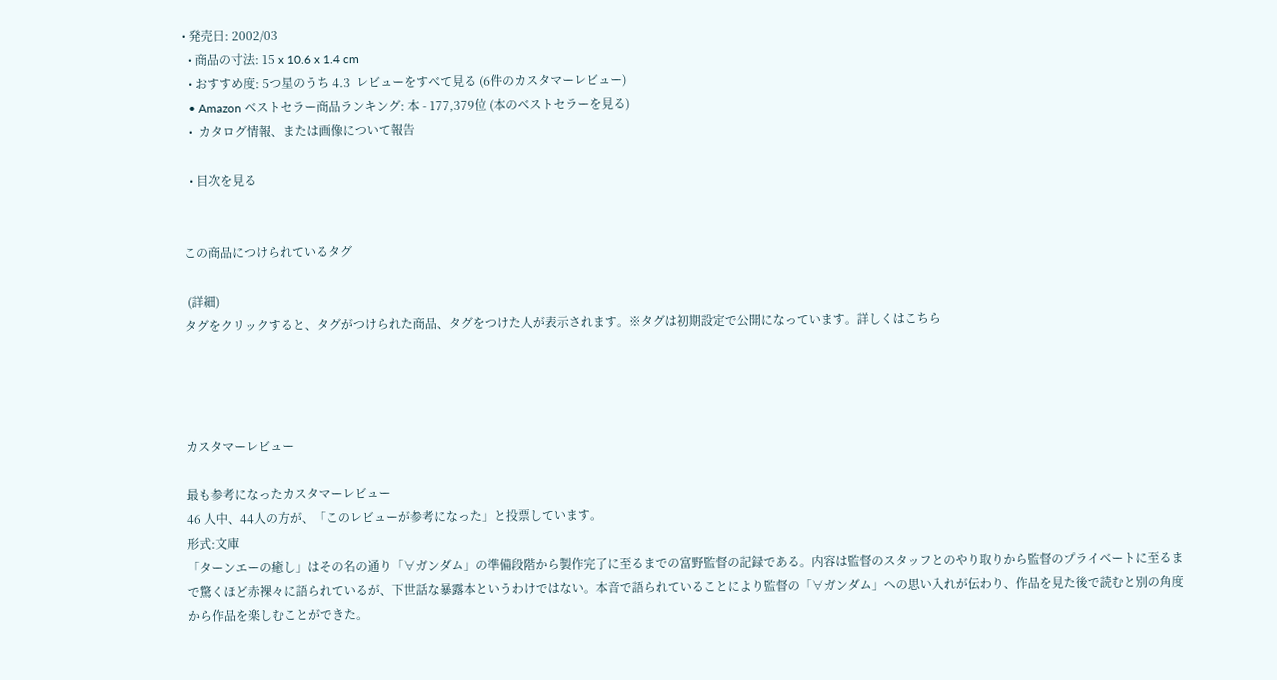• 発売日: 2002/03
  • 商品の寸法: 15 x 10.6 x 1.4 cm
  • おすすめ度: 5つ星のうち 4.3  レビューをすべて見る (6件のカスタマーレビュー)
  • Amazon ベストセラー商品ランキング: 本 - 177,379位 (本のベストセラーを見る)
  •  カタログ情報、または画像について報告

  • 目次を見る


この商品につけられているタグ

 (詳細)
タグをクリックすると、タグがつけられた商品、タグをつけた人が表示されます。※タグは初期設定で公開になっています。詳しくはこちら




カスタマーレビュー

最も参考になったカスタマーレビュー
46 人中、44人の方が、「このレビューが参考になった」と投票しています。
形式:文庫
「ターンエーの癒し」はその名の通り「∀ガンダム」の準備段階から製作完了に至るまでの富野監督の記録である。内容は監督のスタッフとのやり取りから監督のプライベートに至るまで驚くほど赤裸々に語られているが、下世話な暴露本というわけではない。本音で語られていることにより監督の「∀ガンダム」への思い入れが伝わり、作品を見た後で読むと別の角度から作品を楽しむことができた。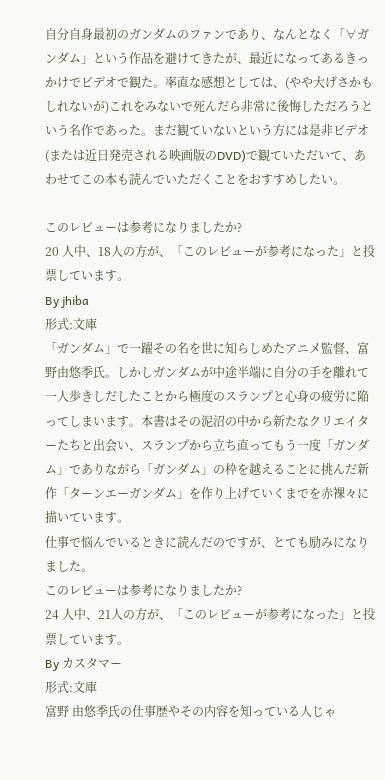自分自身最初のガンダムのファンであり、なんとなく「∀ガンダム」という作品を避けてきたが、最近になってあるきっかけでビデオで観た。率直な感想としては、(やや大げさかもしれないが)これをみないで死んだら非常に後悔しただろうという名作であった。まだ観ていないという方には是非ビデオ(または近日発売される映画版のDVD)で観ていただいて、あわせてこの本も読んでいただくことをおすすめしたい。

このレビューは参考になりましたか?
20 人中、18人の方が、「このレビューが参考になった」と投票しています。
By jhiba
形式:文庫
「ガンダム」で一躍その名を世に知らしめたアニメ監督、富野由悠季氏。しかしガンダムが中途半端に自分の手を離れて一人歩きしだしたことから極度のスランプと心身の疲労に陥ってしまいます。本書はその泥沼の中から新たなクリエイターたちと出会い、スランプから立ち直ってもう一度「ガンダム」でありながら「ガンダム」の枠を越えることに挑んだ新作「ターンエーガンダム」を作り上げていくまでを赤裸々に描いています。
仕事で悩んでいるときに読んだのですが、とても励みになりました。
このレビューは参考になりましたか?
24 人中、21人の方が、「このレビューが参考になった」と投票しています。
By カスタマー
形式:文庫
富野 由悠季氏の仕事歴やその内容を知っている人じゃ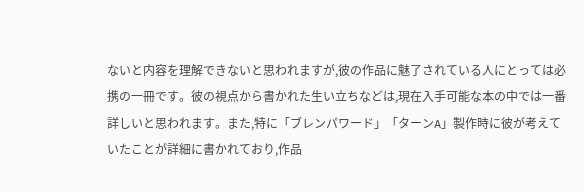ないと内容を理解できないと思われますが,彼の作品に魅了されている人にとっては必携の一冊です。彼の視点から書かれた生い立ちなどは,現在入手可能な本の中では一番詳しいと思われます。また,特に「ブレンパワード」「ターンA」製作時に彼が考えていたことが詳細に書かれており,作品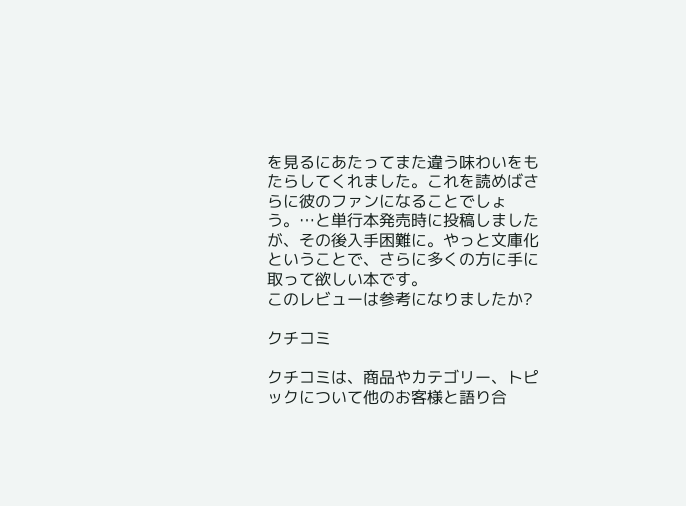を見るにあたってまた違う味わいをもたらしてくれました。これを読めばさらに彼のファンになることでしょう。…と単行本発売時に投稿しましたが、その後入手困難に。やっと文庫化ということで、さらに多くの方に手に取って欲しい本です。
このレビューは参考になりましたか?

クチコミ

クチコミは、商品やカテゴリー、トピックについて他のお客様と語り合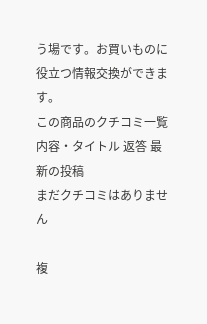う場です。お買いものに役立つ情報交換ができます。
この商品のクチコミ一覧
内容・タイトル 返答 最新の投稿
まだクチコミはありません

複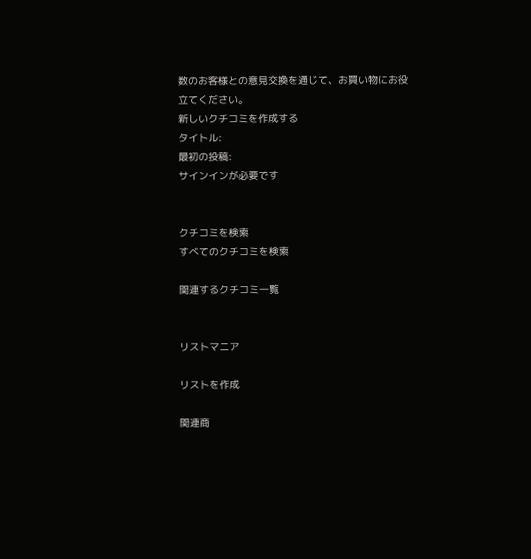数のお客様との意見交換を通じて、お買い物にお役立てください。
新しいクチコミを作成する
タイトル:
最初の投稿:
サインインが必要です


クチコミを検索
すべてのクチコミを検索

関連するクチコミ一覧


リストマニア

リストを作成

関連商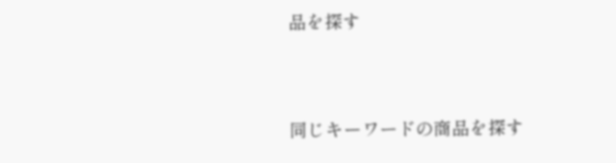品を探す


同じキーワードの商品を探す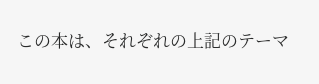この本は、それぞれの上記のテーマ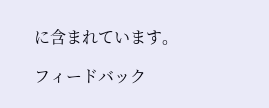に含まれています。

フィードバック